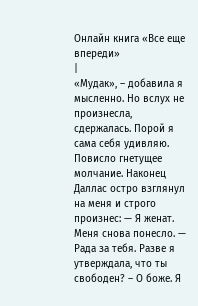Онлайн книга «Все еще впереди»
|
«Мудак», – добавила я мысленно. Но вслух не произнесла, сдержалась. Порой я сама себя удивляю. Повисло гнетущее молчание. Наконец Даллас остро взглянул на меня и строго произнес: — Я женат. Меня снова понесло. — Рада за тебя. Разве я утверждала, что ты свободен? – О боже. Я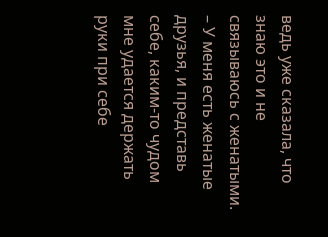ведь уже сказала, что знаю это и не связываюсь с женатыми. – У меня есть женатые друзья, и представь себе, каким-то чудом мне удается держать руки при себе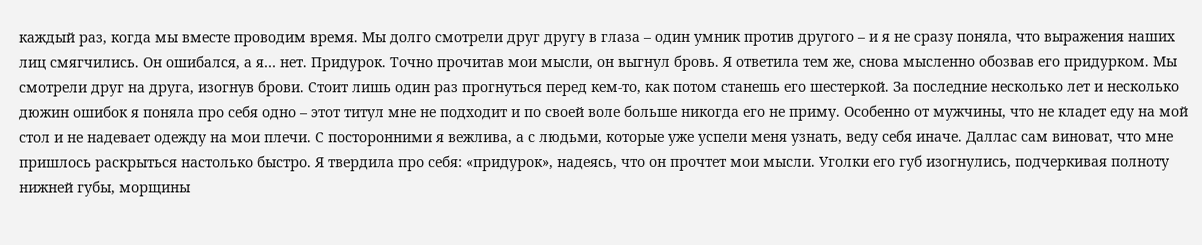каждый раз, когда мы вместе проводим время. Мы долго смотрели друг другу в глаза – один умник против другого – и я не сразу поняла, что выражения наших лиц смягчились. Он ошибался, а я… нет. Придурок. Точно прочитав мои мысли, он выгнул бровь. Я ответила тем же, снова мысленно обозвав его придурком. Мы смотрели друг на друга, изогнув брови. Стоит лишь один раз прогнуться перед кем-то, как потом станешь его шестеркой. За последние несколько лет и несколько дюжин ошибок я поняла про себя одно – этот титул мне не подходит и по своей воле больше никогда его не приму. Особенно от мужчины, что не кладет еду на мой стол и не надевает одежду на мои плечи. С посторонними я вежлива, а с людьми, которые уже успели меня узнать, веду себя иначе. Даллас сам виноват, что мне пришлось раскрыться настолько быстро. Я твердила про себя: «придурок», надеясь, что он прочтет мои мысли. Уголки его губ изогнулись, подчеркивая полноту нижней губы, морщины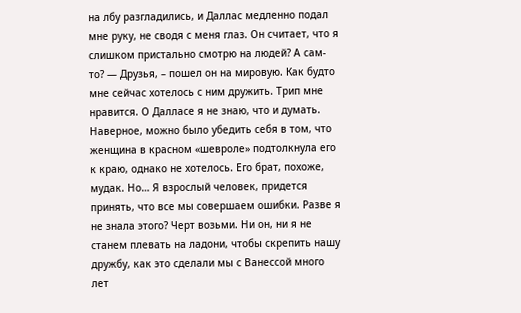на лбу разгладились, и Даллас медленно подал мне руку, не сводя с меня глаз. Он считает, что я слишком пристально смотрю на людей? А сам-то? — Друзья, – пошел он на мировую. Как будто мне сейчас хотелось с ним дружить. Трип мне нравится. О Далласе я не знаю, что и думать. Наверное, можно было убедить себя в том, что женщина в красном «шевроле» подтолкнула его к краю, однако не хотелось. Его брат, похоже, мудак. Но… Я взрослый человек, придется принять, что все мы совершаем ошибки. Разве я не знала этого? Черт возьми. Ни он, ни я не станем плевать на ладони, чтобы скрепить нашу дружбу, как это сделали мы с Ванессой много лет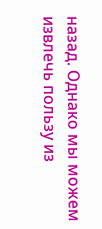назад. Однако мы можем извлечь пользу из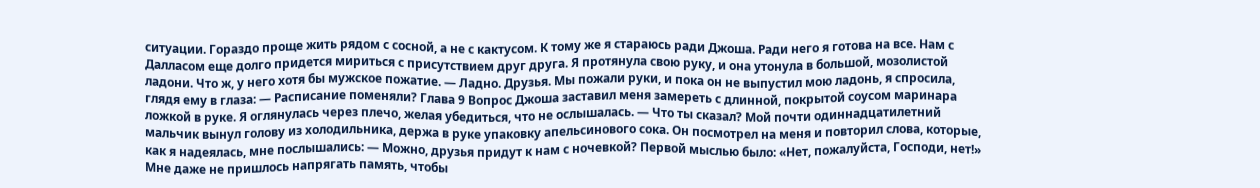ситуации. Гораздо проще жить рядом с сосной, а не с кактусом. К тому же я стараюсь ради Джоша. Ради него я готова на все. Нам с Далласом еще долго придется мириться с присутствием друг друга. Я протянула свою руку, и она утонула в большой, мозолистой ладони. Что ж, у него хотя бы мужское пожатие. — Ладно. Друзья. Мы пожали руки, и пока он не выпустил мою ладонь, я спросила, глядя ему в глаза: — Расписание поменяли? Глава 9 Вопрос Джоша заставил меня замереть с длинной, покрытой соусом маринара ложкой в руке. Я оглянулась через плечо, желая убедиться, что не ослышалась. — Что ты сказал? Мой почти одиннадцатилетний мальчик вынул голову из холодильника, держа в руке упаковку апельсинового сока. Он посмотрел на меня и повторил слова, которые, как я надеялась, мне послышались: — Можно, друзья придут к нам с ночевкой? Первой мыслью было: «Нет, пожалуйста, Господи, нет!» Мне даже не пришлось напрягать память, чтобы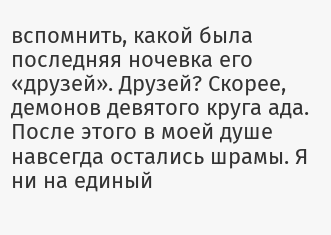вспомнить, какой была последняя ночевка его «друзей». Друзей? Скорее, демонов девятого круга ада. После этого в моей душе навсегда остались шрамы. Я ни на единый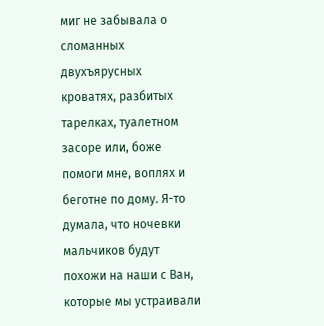миг не забывала о сломанных двухъярусных кроватях, разбитых тарелках, туалетном засоре или, боже помоги мне, воплях и беготне по дому. Я-то думала, что ночевки мальчиков будут похожи на наши с Ван, которые мы устраивали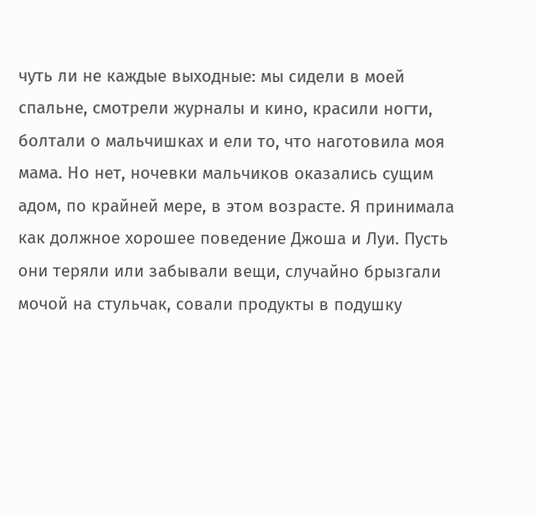чуть ли не каждые выходные: мы сидели в моей спальне, смотрели журналы и кино, красили ногти, болтали о мальчишках и ели то, что наготовила моя мама. Но нет, ночевки мальчиков оказались сущим адом, по крайней мере, в этом возрасте. Я принимала как должное хорошее поведение Джоша и Луи. Пусть они теряли или забывали вещи, случайно брызгали мочой на стульчак, совали продукты в подушку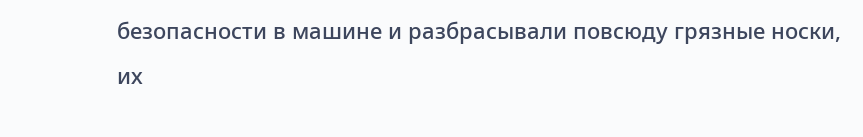безопасности в машине и разбрасывали повсюду грязные носки, их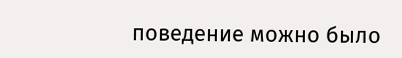поведение можно было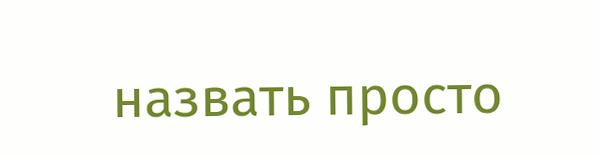назвать просто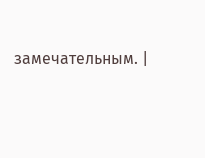замечательным. |